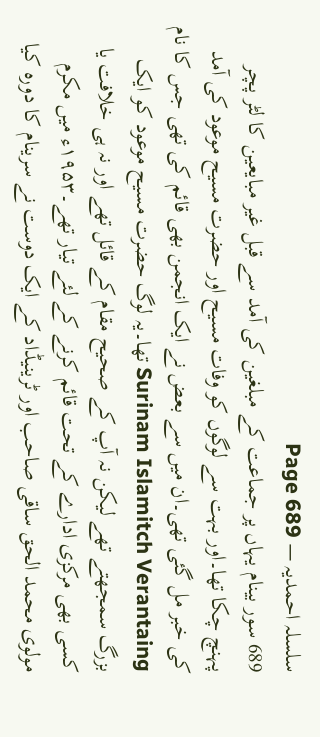سلسلہ احمدیہ — Page 689
689 سور بینام یہاں پر جماعت کے مبلغین کی آمد سے قبل غیر مبایعین کا لٹر پچر پہنچ چکا تھا۔اور بہت سے لوگوں کو وفات مسیح اور حضرت مسیح موعود کی آمد کی خبر مل گئی تھی۔ان میں سے بعض نے ایک انجمن بھی قائم کی تھی جس کا نام Surinam Islamitch Verantaing تھا۔یہ لوگ حضرت مسیح موعود کو ایک بزرگ سمجھتے تھے لیکن نہ آپ کے صحیح مقام کے قائل تھے اور نہ ہی خلافت یا کسی بھی مرکزی ادارے کے تحت قائم کرنے کے لئے تیار تھے۔۱۹۵۳ء میں مکرم مولوی محمد الحق ساقی صاحب اور ٹرینیڈاد کے ایک دوست نے سرینام کا دورہ کیا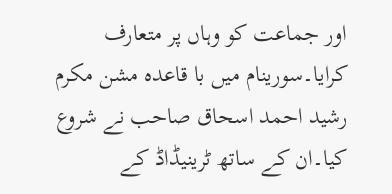اور جماعت کو وہاں پر متعارف کرایا۔سورینام میں با قاعده مشن مکرم رشید احمد اسحاق صاحب نے شروع کیا۔ان کے ساتھ ٹرینیڈاڈ کے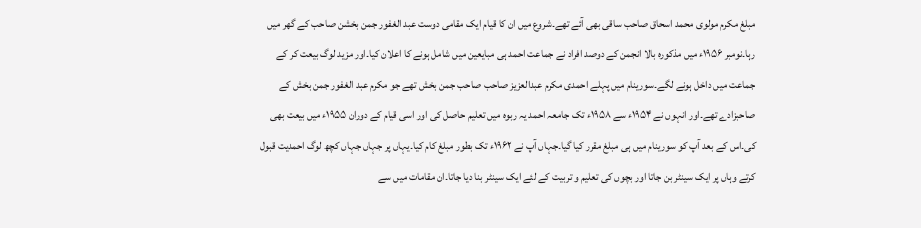مبلغ مکرم مولوی محمد اسحاق صاحب ساقی بھی آئے تھے۔شروع میں ان کا قیام ایک مقامی دوست عبد الغفور جمن بخشن صاحب کے گھر میں رہا۔نومبر ۱۹۵۶ء میں مذکورہ بالا انجمن کے دوصد افراد نے جماعت احمد ہی مبایعین میں شامل ہونے کا اعلان کیا۔اور مزید لوگ بیعت کر کے جماعت میں داخل ہونے لگے۔سورینام میں پہلے احمدی مکرم عبدالعزیز صاحب صاحب جمن بخش تھے جو مکرم عبد الغفور جمن بخش کے صاحبزادے تھے۔اور انہوں نے ۱۹۵۴ء سے ۱۹۵۸ء تک جامعہ احمد یہ ربوہ میں تعلیم حاصل کی اور اسی قیام کے دوران ۱۹۵۵ء میں بیعت بھی کی۔اس کے بعد آپ کو سورینام میں ہی مبلغ مقرر کیا گیا۔جہاں آپ نے ۱۹۶۲ء تک بطور مبلغ کام کیا۔یہاں پر جہاں جہاں کچھ لوگ احمدیت قبول کرتے وہاں پر ایک سینٹر بن جاتا اور بچوں کی تعلیم و تربیت کے لئے ایک سینٹر بنا دیا جاتا۔ان مقامات میں سے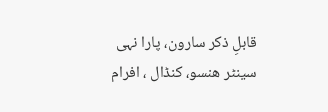قابلِ ذکر سارون، پارا نہی سینٹر ھنسو، کنڈال ، افرام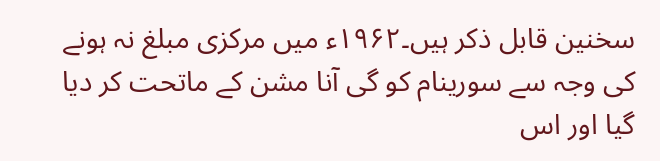سخنین قابل ذکر ہیں۔۱۹۶۲ء میں مرکزی مبلغ نہ ہونے کی وجہ سے سورینام کو گی آنا مشن کے ماتحت کر دیا گیا اور اس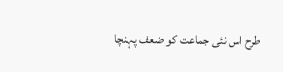طرح اس نئی جماعت کو ضعف پہنچا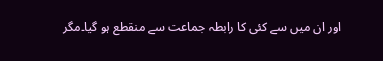اور ان میں سے کئی کا رابطہ جماعت سے منقطع ہو گیا۔مگر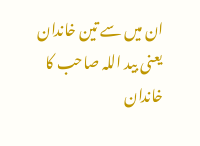ان میں سے تین خاندان یعنی بید اللہ صاحب کا خاندان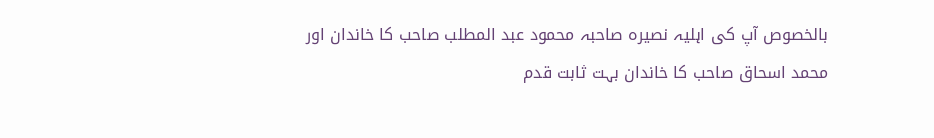بالخصوص آپ کی اہلیہ نصیرہ صاحبہ محمود عبد المطلب صاحب کا خاندان اور محمد اسحاق صاحب کا خاندان بہت ثابت قدم